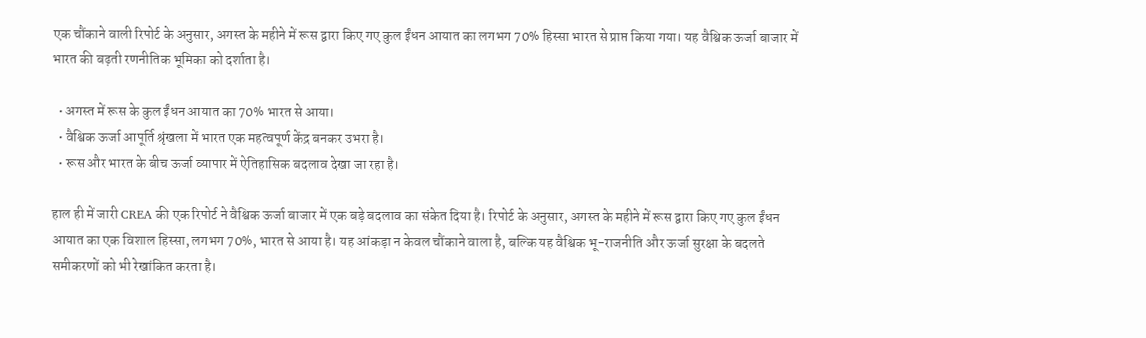एक चौंकाने वाली रिपोर्ट के अनुसार, अगस्त के महीने में रूस द्वारा किए गए कुल ईंधन आयात का लगभग 70% हिस्सा भारत से प्राप्त किया गया। यह वैश्विक ऊर्जा बाजार में भारत की बढ़ती रणनीतिक भूमिका को दर्शाता है।

  • अगस्त में रूस के कुल ईंधन आयात का 70% भारत से आया।
  • वैश्विक ऊर्जा आपूर्ति श्रृंखला में भारत एक महत्वपूर्ण केंद्र बनकर उभरा है।
  • रूस और भारत के बीच ऊर्जा व्यापार में ऐतिहासिक बदलाव देखा जा रहा है।

हाल ही में जारी CREA की एक रिपोर्ट ने वैश्विक ऊर्जा बाजार में एक बड़े बदलाव का संकेत दिया है। रिपोर्ट के अनुसार, अगस्त के महीने में रूस द्वारा किए गए कुल ईंधन आयात का एक विशाल हिस्सा, लगभग 70%, भारत से आया है। यह आंकड़ा न केवल चौंकाने वाला है, बल्कि यह वैश्विक भू-राजनीति और ऊर्जा सुरक्षा के बदलते समीकरणों को भी रेखांकित करता है।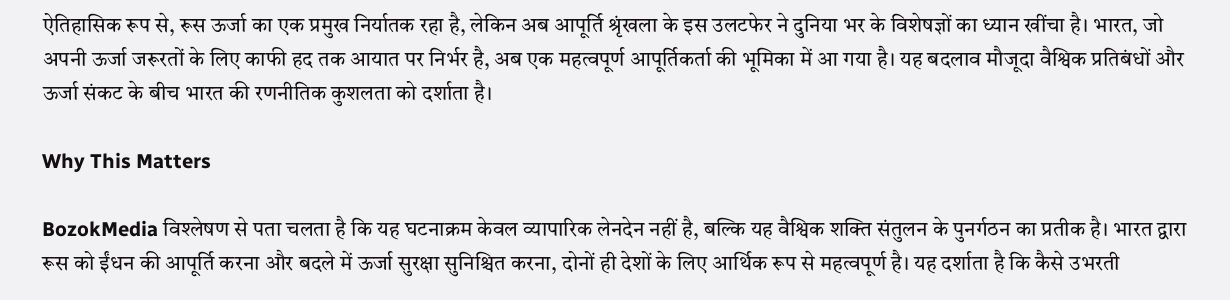ऐतिहासिक रूप से, रूस ऊर्जा का एक प्रमुख निर्यातक रहा है, लेकिन अब आपूर्ति श्रृंखला के इस उलटफेर ने दुनिया भर के विशेषज्ञों का ध्यान खींचा है। भारत, जो अपनी ऊर्जा जरूरतों के लिए काफी हद तक आयात पर निर्भर है, अब एक महत्वपूर्ण आपूर्तिकर्ता की भूमिका में आ गया है। यह बदलाव मौजूदा वैश्विक प्रतिबंधों और ऊर्जा संकट के बीच भारत की रणनीतिक कुशलता को दर्शाता है।

Why This Matters

BozokMedia विश्लेषण से पता चलता है कि यह घटनाक्रम केवल व्यापारिक लेनदेन नहीं है, बल्कि यह वैश्विक शक्ति संतुलन के पुनर्गठन का प्रतीक है। भारत द्वारा रूस को ईंधन की आपूर्ति करना और बदले में ऊर्जा सुरक्षा सुनिश्चित करना, दोनों ही देशों के लिए आर्थिक रूप से महत्वपूर्ण है। यह दर्शाता है कि कैसे उभरती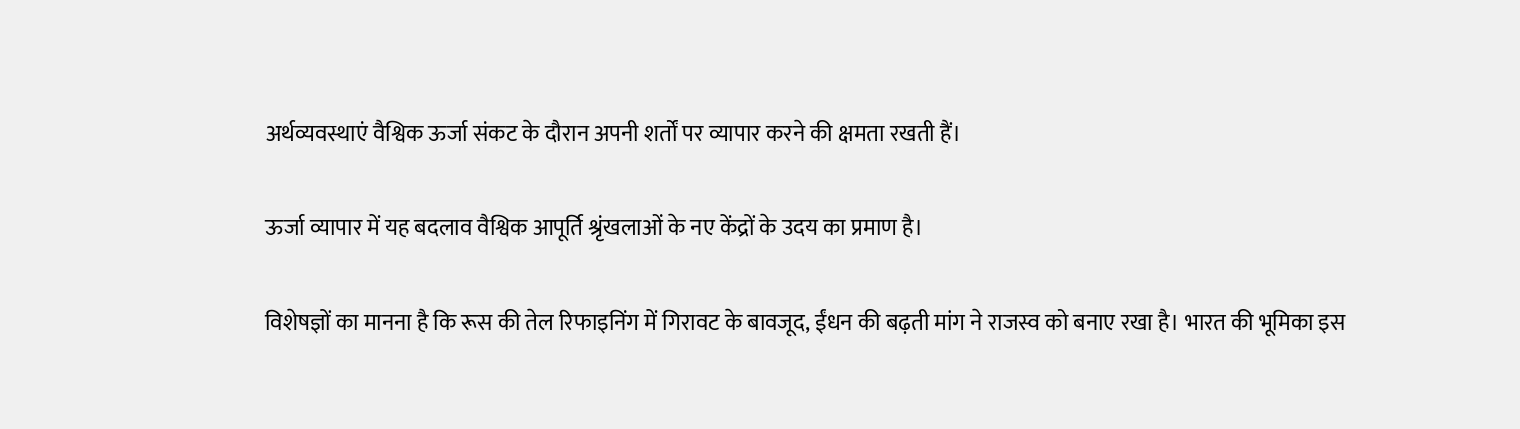अर्थव्यवस्थाएं वैश्विक ऊर्जा संकट के दौरान अपनी शर्तों पर व्यापार करने की क्षमता रखती हैं।

ऊर्जा व्यापार में यह बदलाव वैश्विक आपूर्ति श्रृंखलाओं के नए केंद्रों के उदय का प्रमाण है।

विशेषज्ञों का मानना है कि रूस की तेल रिफाइनिंग में गिरावट के बावजूद, ईंधन की बढ़ती मांग ने राजस्व को बनाए रखा है। भारत की भूमिका इस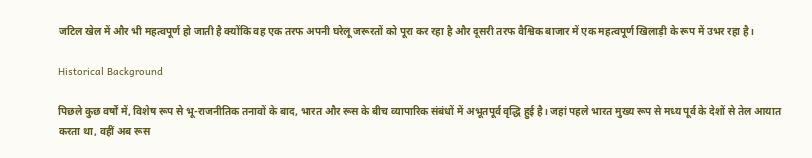जटिल खेल में और भी महत्वपूर्ण हो जाती है क्योंकि वह एक तरफ अपनी घरेलू जरूरतों को पूरा कर रहा है और दूसरी तरफ वैश्विक बाजार में एक महत्वपूर्ण खिलाड़ी के रूप में उभर रहा है।

Historical Background

पिछले कुछ वर्षों में, विशेष रूप से भू-राजनीतिक तनावों के बाद, भारत और रूस के बीच व्यापारिक संबंधों में अभूतपूर्व वृद्धि हुई है। जहां पहले भारत मुख्य रूप से मध्य पूर्व के देशों से तेल आयात करता था, वहीं अब रूस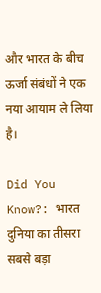और भारत के बीच ऊर्जा संबंधों ने एक नया आयाम ले लिया है।

Did You Know?: भारत दुनिया का तीसरा सबसे बड़ा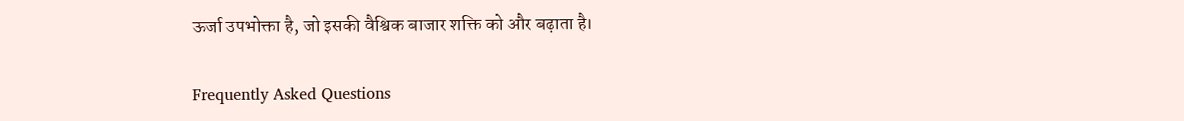ऊर्जा उपभोक्ता है, जो इसकी वैश्विक बाजार शक्ति को और बढ़ाता है।

Frequently Asked Questions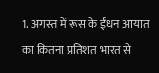1. अगस्त में रूस के ईंधन आयात का कितना प्रतिशत भारत से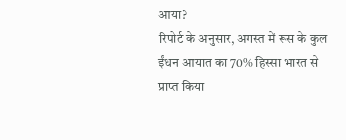आया?
रिपोर्ट के अनुसार, अगस्त में रूस के कुल ईंधन आयात का 70% हिस्सा भारत से प्राप्त किया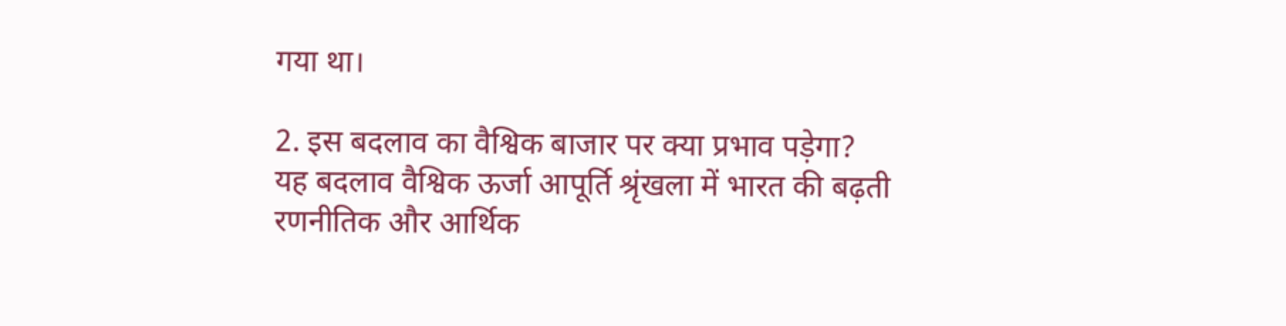गया था।

2. इस बदलाव का वैश्विक बाजार पर क्या प्रभाव पड़ेगा?
यह बदलाव वैश्विक ऊर्जा आपूर्ति श्रृंखला में भारत की बढ़ती रणनीतिक और आर्थिक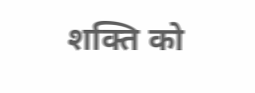शक्ति को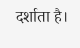दर्शाता है।